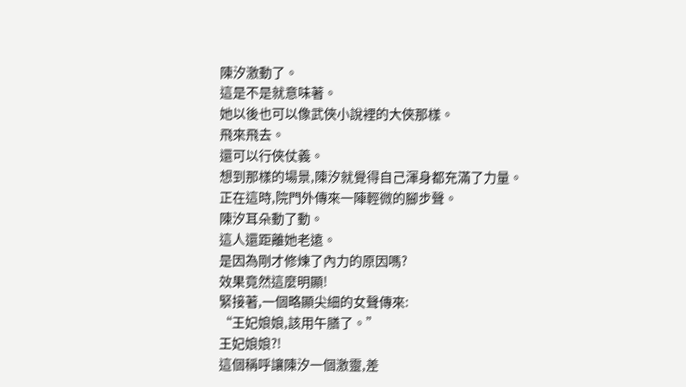陳汐激動了。
這是不是就意味著。
她以後也可以像武俠小說裡的大俠那樣。
飛來飛去。
還可以行俠仗義。
想到那樣的場景,陳汐就覺得自己渾身都充滿了力量。
正在這時,院門外傳來一陣輕微的腳步聲。
陳汐耳朵動了動。
這人還距離她老遠。
是因為剛才修煉了內力的原因嗎?
效果竟然這麼明顯!
緊接著,一個略顯尖細的女聲傳來:
“王妃娘娘,該用午膳了。”
王妃娘娘?!
這個稱呼讓陳汐一個激靈,差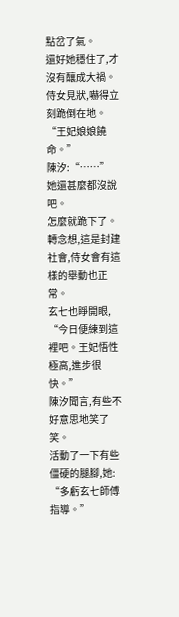點岔了氣。
還好她穩住了,才沒有釀成大禍。
侍女見狀,嚇得立刻跪倒在地。
“王妃娘娘饒命。”
陳汐:“……”
她還甚麼都沒說吧。
怎麼就跪下了。
轉念想,這是封建社會,侍女會有這樣的舉動也正常。
玄七也睜開眼,
“今日便練到這裡吧。王妃悟性極高,進步很快。”
陳汐聞言,有些不好意思地笑了笑。
活動了一下有些僵硬的腿腳,她:
“多虧玄七師傅指導。”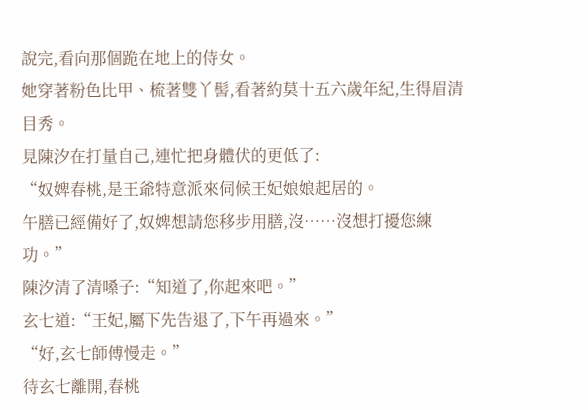說完,看向那個跪在地上的侍女。
她穿著粉色比甲、梳著雙丫髻,看著約莫十五六歲年紀,生得眉清目秀。
見陳汐在打量自己,連忙把身體伏的更低了:
“奴婢春桃,是王爺特意派來伺候王妃娘娘起居的。
午膳已經備好了,奴婢想請您移步用膳,沒……沒想打擾您練功。”
陳汐清了清嗓子:“知道了,你起來吧。”
玄七道:“王妃,屬下先告退了,下午再過來。”
“好,玄七師傅慢走。”
待玄七離開,春桃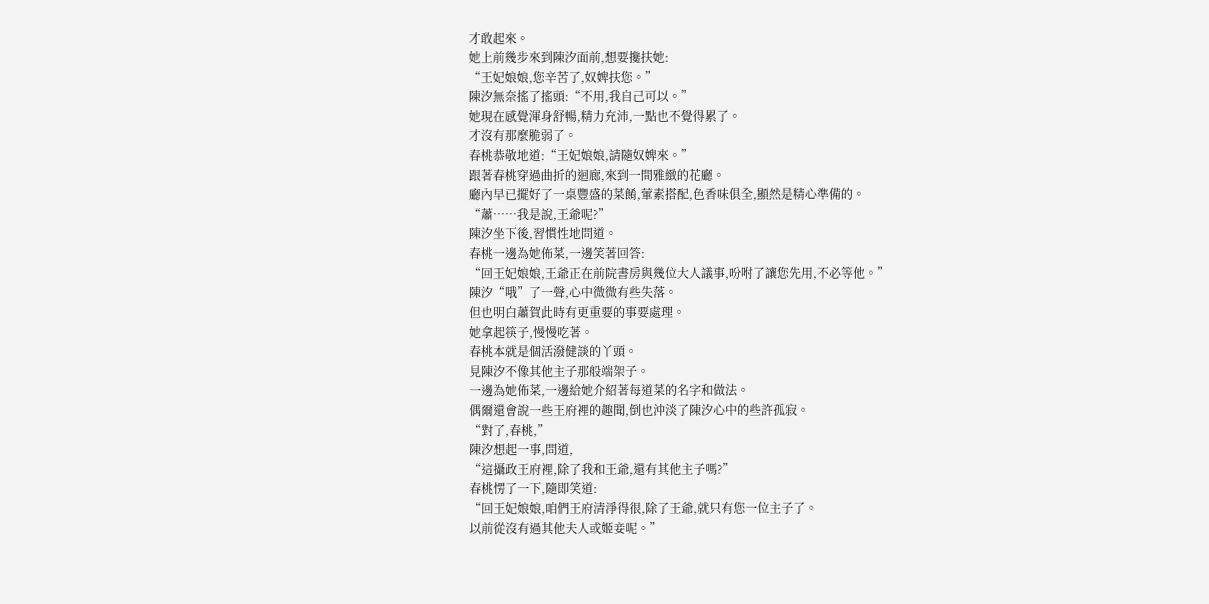才敢起來。
她上前幾步來到陳汐面前,想要攙扶她:
“王妃娘娘,您辛苦了,奴婢扶您。”
陳汐無奈搖了搖頭:“不用,我自己可以。”
她現在感覺渾身舒暢,精力充沛,一點也不覺得累了。
才沒有那麼脆弱了。
春桃恭敬地道:“王妃娘娘,請隨奴婢來。”
跟著春桃穿過曲折的迴廊,來到一間雅緻的花廳。
廳內早已擺好了一桌豐盛的菜餚,葷素搭配,色香味俱全,顯然是精心準備的。
“蕭……我是說,王爺呢?”
陳汐坐下後,習慣性地問道。
春桃一邊為她佈菜,一邊笑著回答:
“回王妃娘娘,王爺正在前院書房與幾位大人議事,吩咐了讓您先用,不必等他。”
陳汐“哦”了一聲,心中微微有些失落。
但也明白蕭賀此時有更重要的事要處理。
她拿起筷子,慢慢吃著。
春桃本就是個活潑健談的丫頭。
見陳汐不像其他主子那般端架子。
一邊為她佈菜,一邊給她介紹著每道菜的名字和做法。
偶爾還會說一些王府裡的趣聞,倒也沖淡了陳汐心中的些許孤寂。
“對了,春桃,”
陳汐想起一事,問道,
“這攝政王府裡,除了我和王爺,還有其他主子嗎?”
春桃愣了一下,隨即笑道:
“回王妃娘娘,咱們王府清淨得很,除了王爺,就只有您一位主子了。
以前從沒有過其他夫人或姬妾呢。”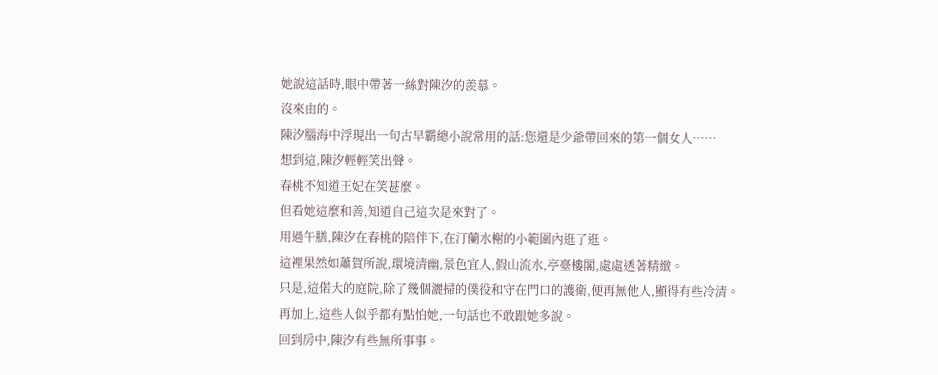她說這話時,眼中帶著一絲對陳汐的羨慕。
沒來由的。
陳汐腦海中浮現出一句古早霸總小說常用的話:您還是少爺帶回來的第一個女人……
想到這,陳汐輕輕笑出聲。
春桃不知道王妃在笑甚麼。
但看她這麼和善,知道自己這次是來對了。
用過午膳,陳汐在春桃的陪伴下,在汀蘭水榭的小範圍內逛了逛。
這裡果然如蕭賀所說,環境清幽,景色宜人,假山流水,亭臺樓閣,處處透著精緻。
只是,這偌大的庭院,除了幾個灑掃的僕役和守在門口的護衛,便再無他人,顯得有些冷清。
再加上,這些人似乎都有點怕她,一句話也不敢跟她多說。
回到房中,陳汐有些無所事事。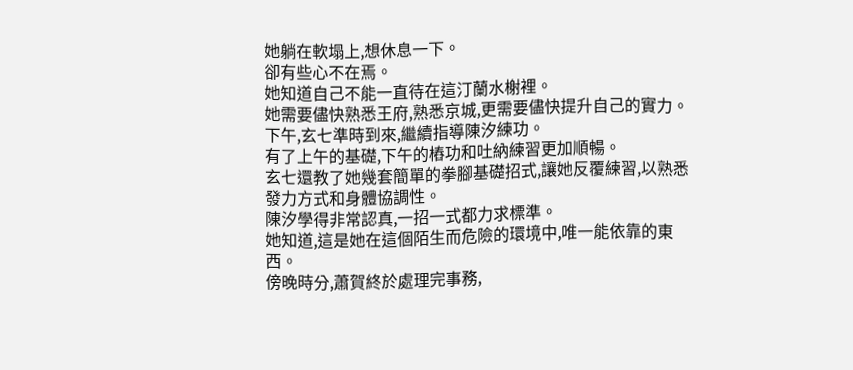她躺在軟塌上,想休息一下。
卻有些心不在焉。
她知道自己不能一直待在這汀蘭水榭裡。
她需要儘快熟悉王府,熟悉京城,更需要儘快提升自己的實力。
下午,玄七準時到來,繼續指導陳汐練功。
有了上午的基礎,下午的樁功和吐納練習更加順暢。
玄七還教了她幾套簡單的拳腳基礎招式,讓她反覆練習,以熟悉發力方式和身體協調性。
陳汐學得非常認真,一招一式都力求標準。
她知道,這是她在這個陌生而危險的環境中,唯一能依靠的東西。
傍晚時分,蕭賀終於處理完事務,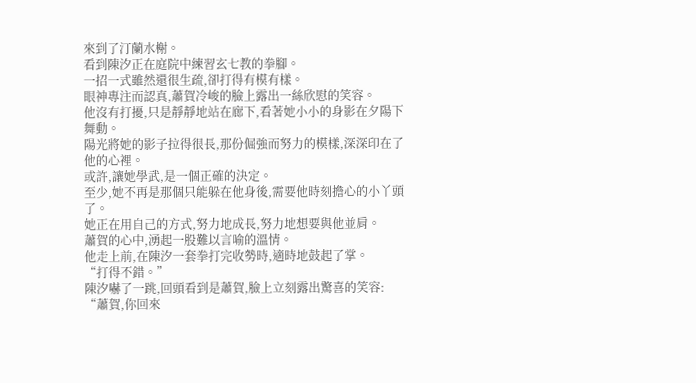來到了汀蘭水榭。
看到陳汐正在庭院中練習玄七教的拳腳。
一招一式雖然還很生疏,卻打得有模有樣。
眼神專注而認真,蕭賀冷峻的臉上露出一絲欣慰的笑容。
他沒有打擾,只是靜靜地站在廊下,看著她小小的身影在夕陽下舞動。
陽光將她的影子拉得很長,那份倔強而努力的模樣,深深印在了他的心裡。
或許,讓她學武,是一個正確的決定。
至少,她不再是那個只能躲在他身後,需要他時刻擔心的小丫頭了。
她正在用自己的方式,努力地成長,努力地想要與他並肩。
蕭賀的心中,湧起一股難以言喻的溫情。
他走上前,在陳汐一套拳打完收勢時,適時地鼓起了掌。
“打得不錯。”
陳汐嚇了一跳,回頭看到是蕭賀,臉上立刻露出驚喜的笑容:
“蕭賀,你回來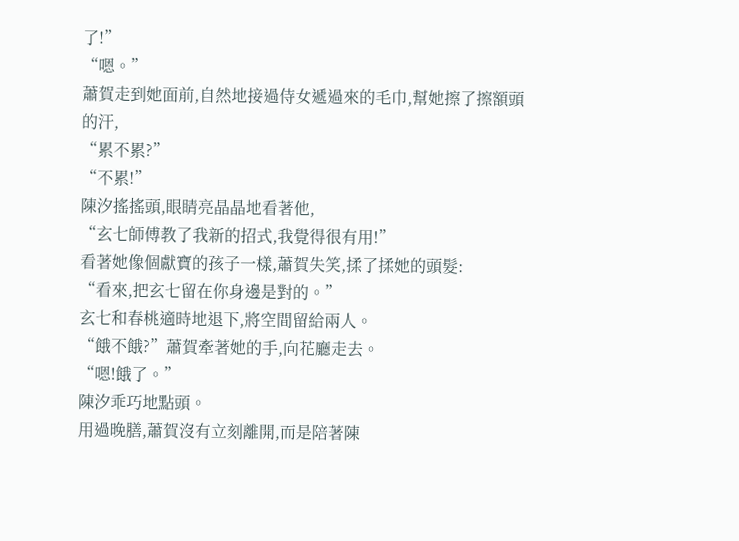了!”
“嗯。”
蕭賀走到她面前,自然地接過侍女遞過來的毛巾,幫她擦了擦額頭的汗,
“累不累?”
“不累!”
陳汐搖搖頭,眼睛亮晶晶地看著他,
“玄七師傅教了我新的招式,我覺得很有用!”
看著她像個獻寶的孩子一樣,蕭賀失笑,揉了揉她的頭髮:
“看來,把玄七留在你身邊是對的。”
玄七和春桃適時地退下,將空間留給兩人。
“餓不餓?”蕭賀牽著她的手,向花廳走去。
“嗯!餓了。”
陳汐乖巧地點頭。
用過晚膳,蕭賀沒有立刻離開,而是陪著陳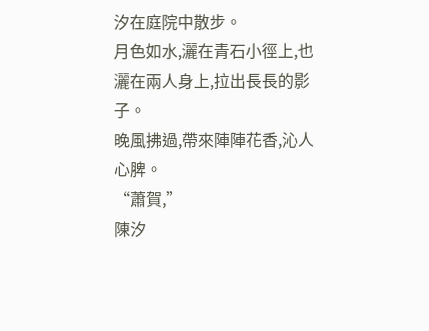汐在庭院中散步。
月色如水,灑在青石小徑上,也灑在兩人身上,拉出長長的影子。
晚風拂過,帶來陣陣花香,沁人心脾。
“蕭賀,”
陳汐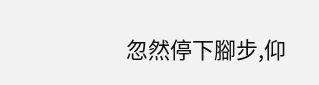忽然停下腳步,仰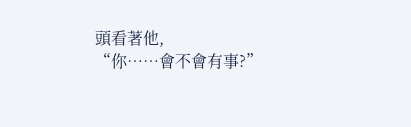頭看著他,
“你……會不會有事?”